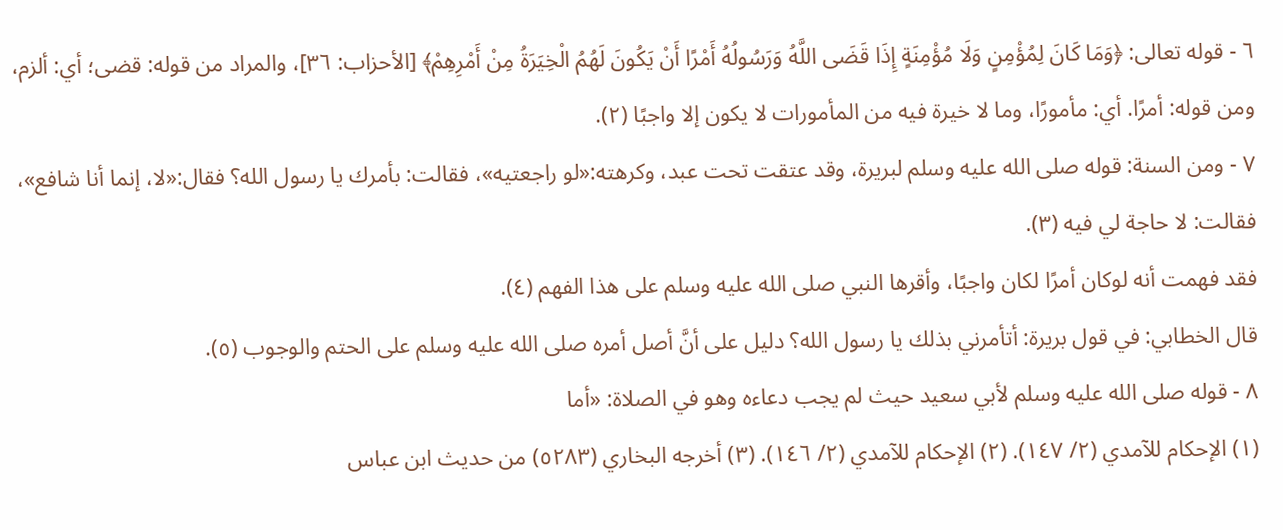٦ - قوله تعالى: ﴿وَمَا كَانَ لِمُؤْمِنٍ وَلَا مُؤْمِنَةٍ إِذَا قَضَى اللَّهُ وَرَسُولُهُ أَمْرًا أَنْ يَكُونَ لَهُمُ الْخِيَرَةُ مِنْ أَمْرِهِمْ﴾ [الأحزاب: ٣٦]، والمراد من قوله: قضى؛ أي: ألزم، ومن قوله: أمرًا. أي: مأمورًا، وما لا خيرة فيه من المأمورات لا يكون إلا واجبًا (٢).
٧ - ومن السنة: قوله صلى الله عليه وسلم لبريرة، وقد عتقت تحت عبد، وكرهته:«لو راجعتيه»، فقالت: بأمرك يا رسول الله؟ فقال:«لا، إنما أنا شافع»، فقالت: لا حاجة لي فيه (٣).
فقد فهمت أنه لوكان أمرًا لكان واجبًا، وأقرها النبي صلى الله عليه وسلم على هذا الفهم (٤).
قال الخطابي: في قول بريرة: أتأمرني بذلك يا رسول الله؟ دليل على أنَّ أصل أمره صلى الله عليه وسلم على الحتم والوجوب (٥).
٨ - قوله صلى الله عليه وسلم لأبي سعيد حيث لم يجب دعاءه وهو في الصلاة: «أما
(١) الإحكام للآمدي (٢/ ١٤٧). (٢) الإحكام للآمدي (٢/ ١٤٦). (٣) أخرجه البخاري (٥٢٨٣) من حديث ابن عباس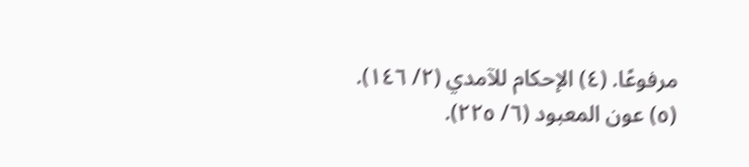مرفوعًا. (٤) الإحكام للآمدي (٢/ ١٤٦). (٥) عون المعبود (٦/ ٢٢٥).